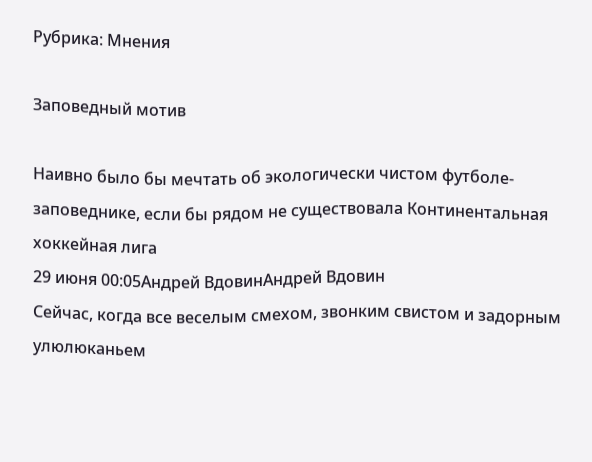Рубрика: Мнения

Заповедный мотив

Наивно было бы мечтать об экологически чистом футболе-заповеднике, если бы рядом не существовала Континентальная хоккейная лига
29 июня 00:05Андрей ВдовинАндрей Вдовин
Сейчас, когда все веселым смехом, звонким свистом и задорным улюлюканьем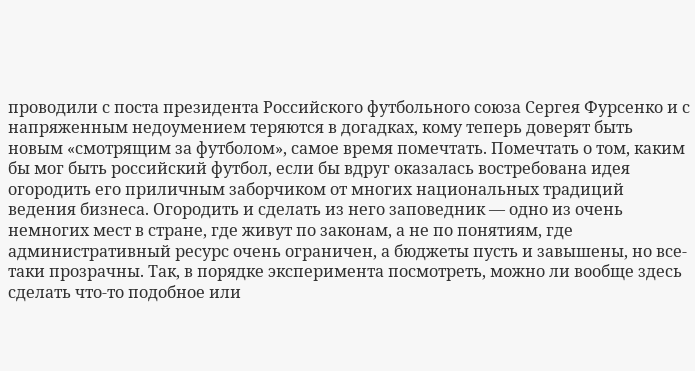проводили с поста президента Российского футбольного союза Сергея Фурсенко и с напряженным недоумением теряются в догадках, кому теперь доверят быть новым «смотрящим за футболом», самое время помечтать. Помечтать о том, каким бы мог быть российский футбол, если бы вдруг оказалась востребована идея огородить его приличным заборчиком от многих национальных традиций ведения бизнеса. Огородить и сделать из него заповедник — одно из очень немногих мест в стране, где живут по законам, а не по понятиям, где административный ресурс очень ограничен, а бюджеты пусть и завышены, но все-таки прозрачны. Так, в порядке эксперимента посмотреть, можно ли вообще здесь сделать что-то подобное или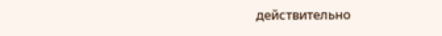действительно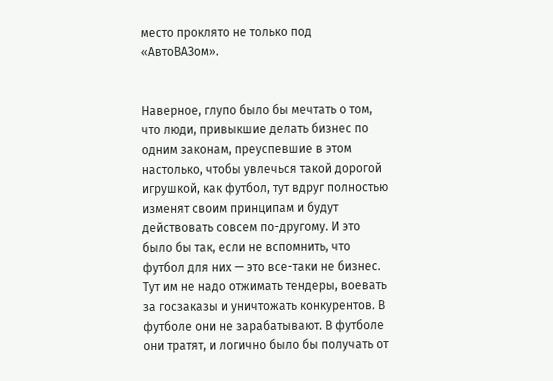место проклято не только под «АвтоВАЗом».


Наверное, глупо было бы мечтать о том, что люди, привыкшие делать бизнес по одним законам, преуспевшие в этом настолько, чтобы увлечься такой дорогой игрушкой, как футбол, тут вдруг полностью изменят своим принципам и будут действовать совсем по-другому. И это было бы так, если не вспомнить, что футбол для них — это все-таки не бизнес. Тут им не надо отжимать тендеры, воевать за госзаказы и уничтожать конкурентов. В футболе они не зарабатывают. В футболе они тратят, и логично было бы получать от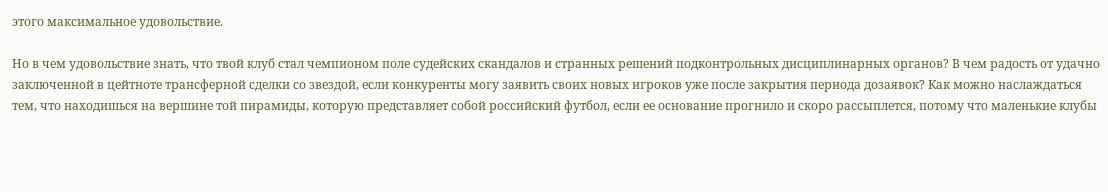этого максимальное удовольствие.

Но в чем удовольствие знать, что твой клуб стал чемпионом поле судейских скандалов и странных решений подконтрольных дисциплинарных органов? В чем радость от удачно заключенной в цейтноте трансферной сделки со звездой, если конкуренты могу заявить своих новых игроков уже после закрытия периода дозаявок? Как можно наслаждаться тем, что находишься на вершине той пирамиды, которую представляет собой российский футбол, если ее основание прогнило и скоро рассыплется, потому что маленькие клубы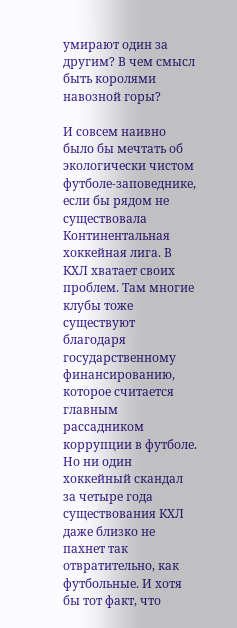умирают один за другим? В чем смысл быть королями навозной горы?

И совсем наивно было бы мечтать об экологически чистом футболе-заповеднике, если бы рядом не существовала Континентальная хоккейная лига. В КХЛ хватает своих проблем. Там многие клубы тоже существуют благодаря государственному финансированию, которое считается главным рассадником коррупции в футболе. Но ни один хоккейный скандал за четыре года существования КХЛ даже близко не пахнет так отвратительно, как футбольные. И хотя бы тот факт, что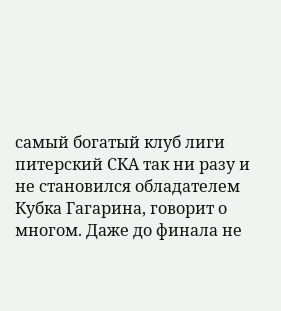самый богатый клуб лиги питерский СКА так ни разу и не становился обладателем Кубка Гагарина, говорит о многом. Даже до финала не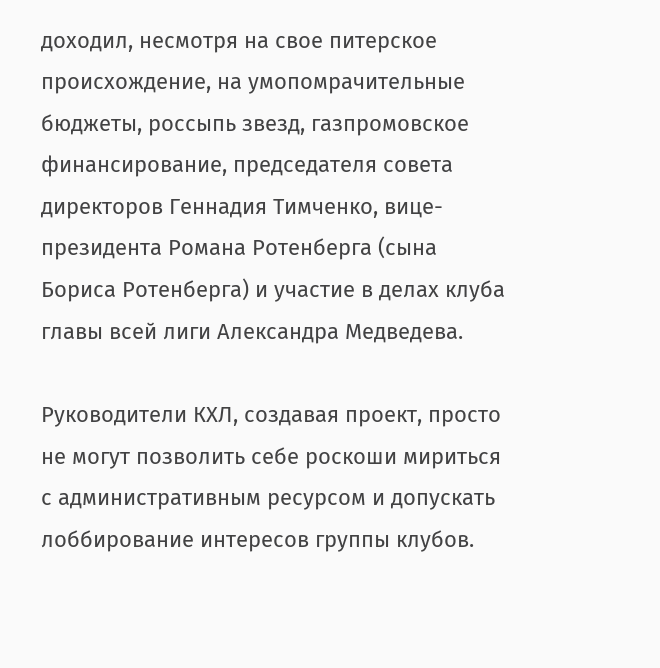доходил, несмотря на свое питерское происхождение, на умопомрачительные бюджеты, россыпь звезд, газпромовское финансирование, председателя совета директоров Геннадия Тимченко, вице-президента Романа Ротенберга (сына Бориса Ротенберга) и участие в делах клуба главы всей лиги Александра Медведева.

Руководители КХЛ, создавая проект, просто не могут позволить себе роскоши мириться с административным ресурсом и допускать лоббирование интересов группы клубов.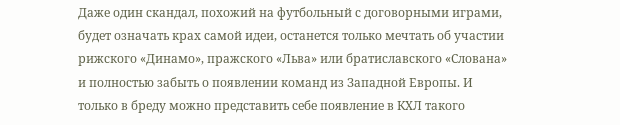Даже один скандал, похожий на футбольный с договорными играми, будет означать крах самой идеи, останется только мечтать об участии рижского «Динамо», пражского «Льва» или братиславского «Слована» и полностью забыть о появлении команд из Западной Европы. И только в бреду можно представить себе появление в КХЛ такого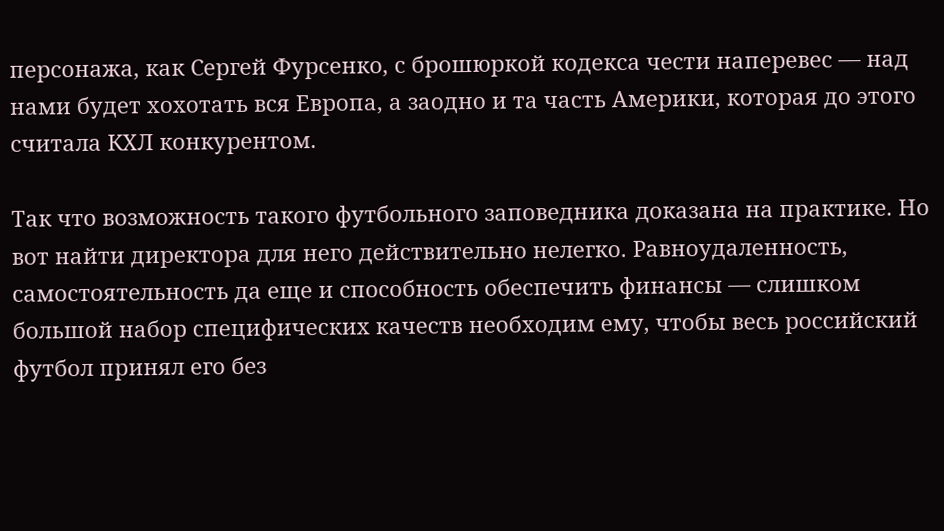персонажа, как Сергей Фурсенко, с брошюркой кодекса чести наперевес — над нами будет хохотать вся Европа, а заодно и та часть Америки, которая до этого считала КХЛ конкурентом.

Так что возможность такого футбольного заповедника доказана на практике. Но вот найти директора для него действительно нелегко. Равноудаленность, самостоятельность да еще и способность обеспечить финансы — слишком большой набор специфических качеств необходим ему, чтобы весь российский футбол принял его без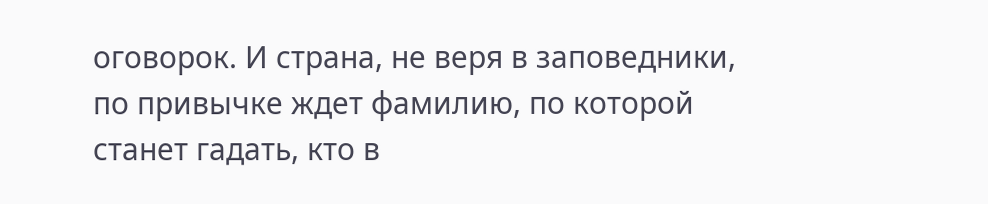оговорок. И страна, не веря в заповедники, по привычке ждет фамилию, по которой станет гадать, кто в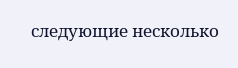следующие несколько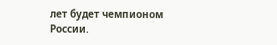лет будет чемпионом России.